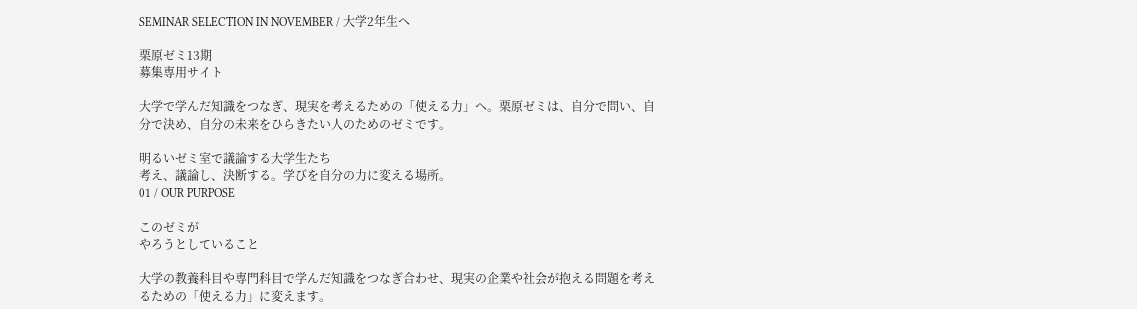SEMINAR SELECTION IN NOVEMBER / 大学2年生へ

栗原ゼミ13期
募集専用サイト

大学で学んだ知識をつなぎ、現実を考えるための「使える力」へ。栗原ゼミは、自分で問い、自分で決め、自分の未来をひらきたい人のためのゼミです。

明るいゼミ室で議論する大学生たち
考え、議論し、決断する。学びを自分の力に変える場所。
01 / OUR PURPOSE

このゼミが
やろうとしていること

大学の教養科目や専門科目で学んだ知識をつなぎ合わせ、現実の企業や社会が抱える問題を考えるための「使える力」に変えます。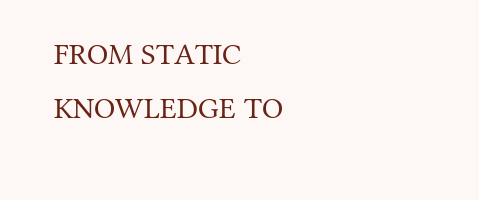FROM STATIC KNOWLEDGE TO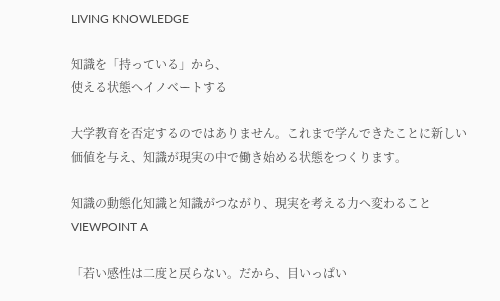LIVING KNOWLEDGE

知識を「持っている」から、
使える状態へイノベートする

大学教育を否定するのではありません。これまで学んできたことに新しい価値を与え、知識が現実の中で働き始める状態をつくります。

知識の動態化知識と知識がつながり、現実を考える力へ変わること
VIEWPOINT A

「若い感性は二度と戻らない。だから、目いっぱい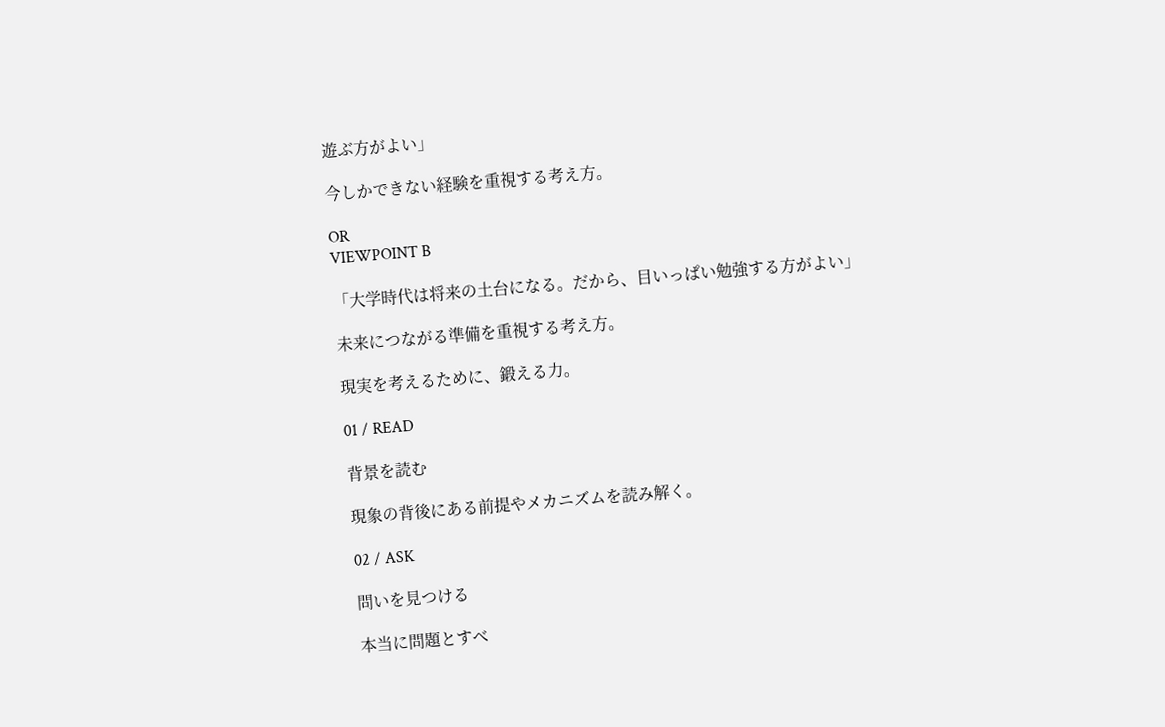遊ぶ方がよい」

今しかできない経験を重視する考え方。

OR
VIEWPOINT B

「大学時代は将来の土台になる。だから、目いっぱい勉強する方がよい」

未来につながる準備を重視する考え方。

現実を考えるために、鍛える力。

01 / READ

背景を読む

現象の背後にある前提やメカニズムを読み解く。

02 / ASK

問いを見つける

本当に問題とすべ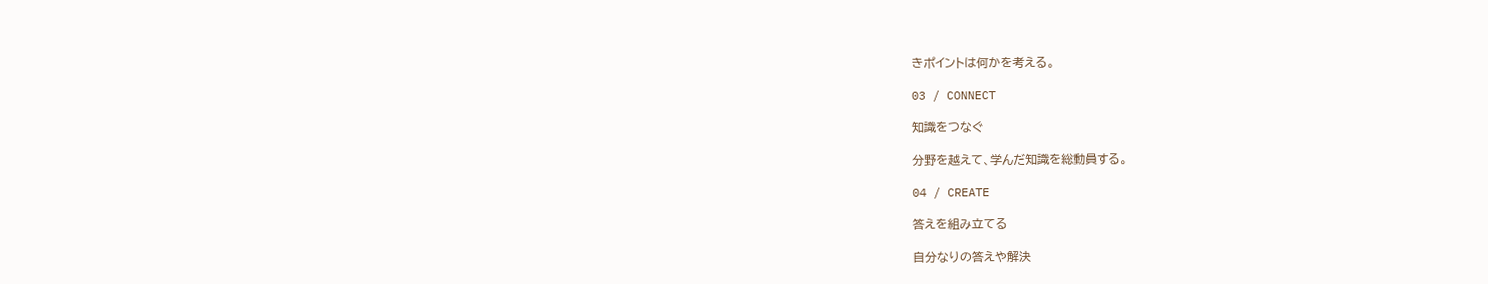きポイントは何かを考える。

03 / CONNECT

知識をつなぐ

分野を越えて、学んだ知識を総動員する。

04 / CREATE

答えを組み立てる

自分なりの答えや解決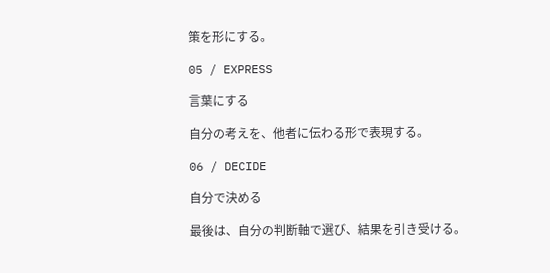策を形にする。

05 / EXPRESS

言葉にする

自分の考えを、他者に伝わる形で表現する。

06 / DECIDE

自分で決める

最後は、自分の判断軸で選び、結果を引き受ける。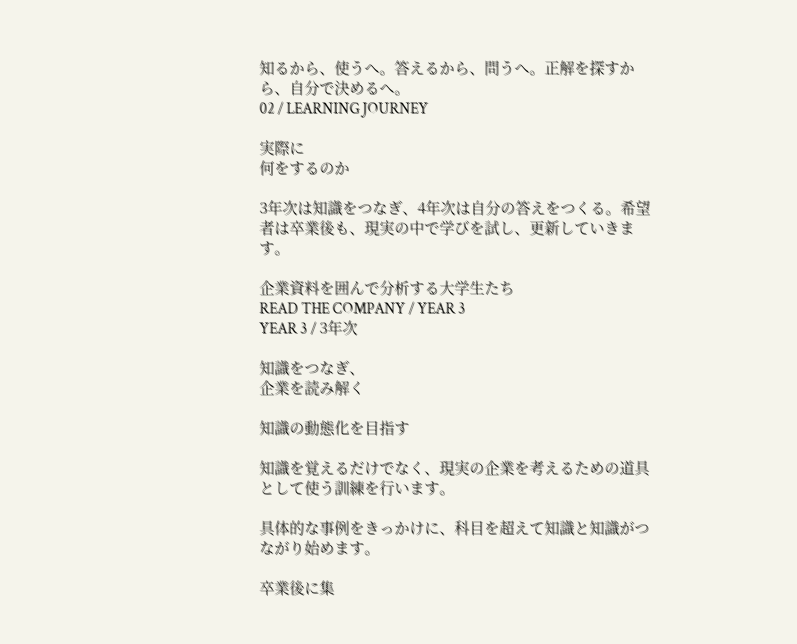知るから、使うへ。答えるから、問うへ。正解を探すから、自分で決めるへ。
02 / LEARNING JOURNEY

実際に
何をするのか

3年次は知識をつなぎ、4年次は自分の答えをつくる。希望者は卒業後も、現実の中で学びを試し、更新していきます。

企業資料を囲んで分析する大学生たち
READ THE COMPANY / YEAR 3
YEAR 3 / 3年次

知識をつなぎ、
企業を読み解く

知識の動態化を目指す

知識を覚えるだけでなく、現実の企業を考えるための道具として使う訓練を行います。

具体的な事例をきっかけに、科目を超えて知識と知識がつながり始めます。

卒業後に集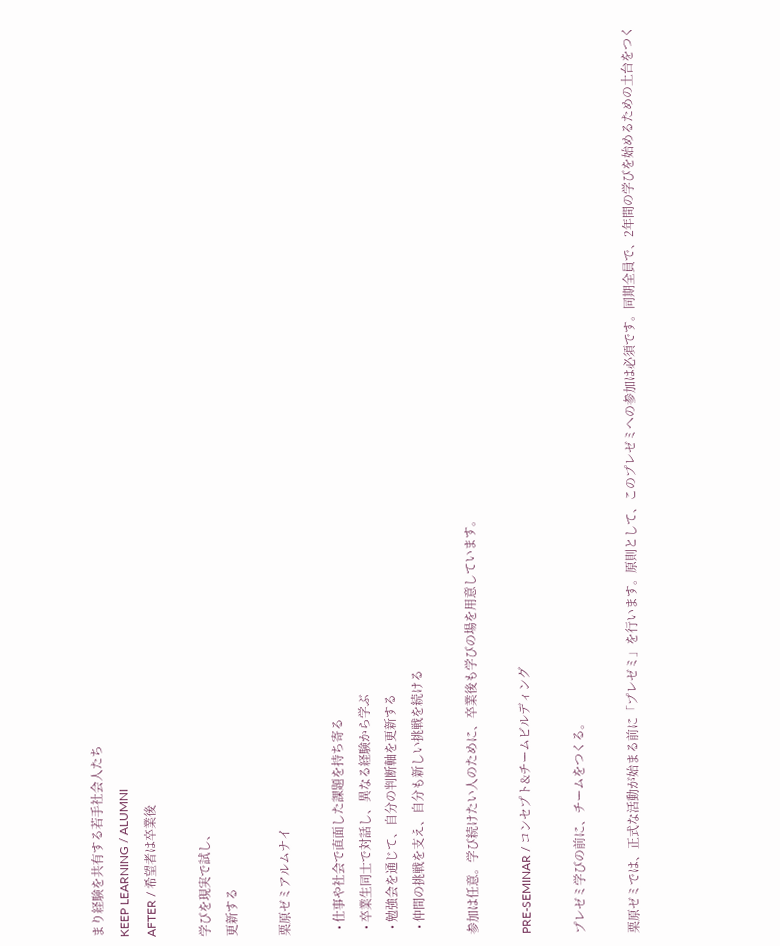まり経験を共有する若手社会人たち
KEEP LEARNING / ALUMNI
AFTER / 希望者は卒業後

学びを現実で試し、
更新する

栗原ゼミアルムナイ

  • 仕事や社会で直面した課題を持ち寄る
  • 卒業生同士で対話し、異なる経験から学ぶ
  • 勉強会を通じて、自分の判断軸を更新する
  • 仲間の挑戦を支え、自分も新しい挑戦を続ける

参加は任意。学び続けたい人のために、卒業後も学びの場を用意しています。

PRE-SEMINAR / コンセプト&チームビルディング

プレゼミ学びの前に、チームをつくる。

栗原ゼミでは、正式な活動が始まる前に「プレゼミ」を行います。原則として、このプレゼミへの参加は必須です。同期全員で、2年間の学びを始めるための土台をつく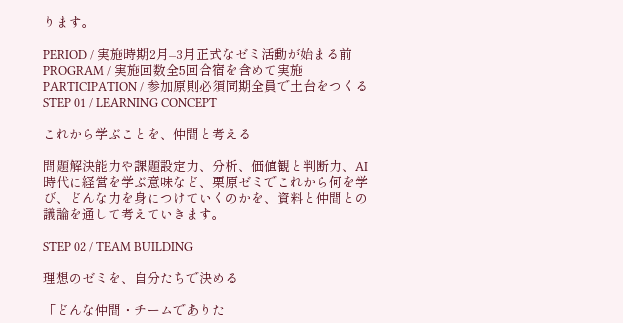ります。

PERIOD / 実施時期2月–3月正式なゼミ活動が始まる前
PROGRAM / 実施回数全5回合宿を含めて実施
PARTICIPATION / 参加原則必須同期全員で土台をつくる
STEP 01 / LEARNING CONCEPT

これから学ぶことを、仲間と考える

問題解決能力や課題設定力、分析、価値観と判断力、AI時代に経営を学ぶ意味など、栗原ゼミでこれから何を学び、どんな力を身につけていくのかを、資料と仲間との議論を通して考えていきます。

STEP 02 / TEAM BUILDING

理想のゼミを、自分たちで決める

「どんな仲間・チームでありた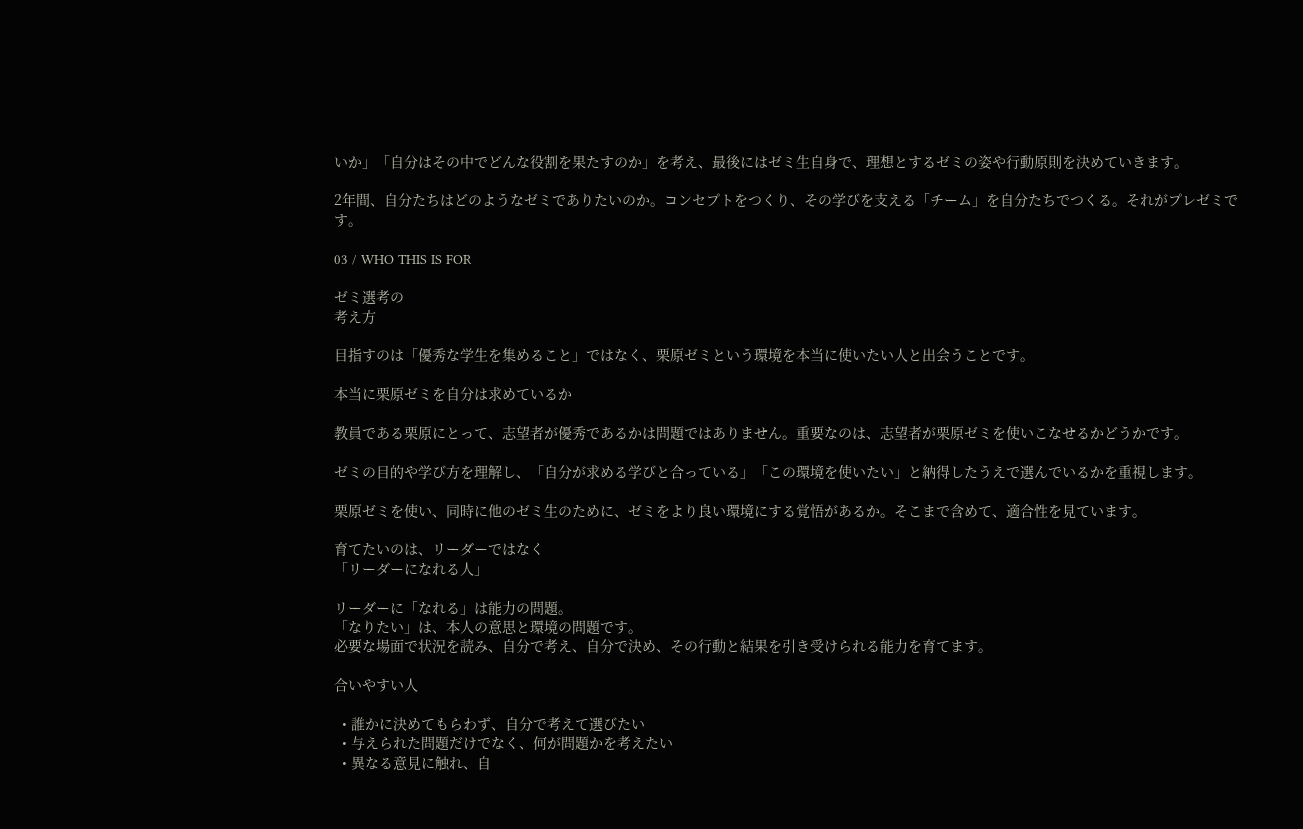いか」「自分はその中でどんな役割を果たすのか」を考え、最後にはゼミ生自身で、理想とするゼミの姿や行動原則を決めていきます。

2年間、自分たちはどのようなゼミでありたいのか。コンセプトをつくり、その学びを支える「チーム」を自分たちでつくる。それがプレゼミです。

03 / WHO THIS IS FOR

ゼミ選考の
考え方

目指すのは「優秀な学生を集めること」ではなく、栗原ゼミという環境を本当に使いたい人と出会うことです。

本当に栗原ゼミを自分は求めているか

教員である栗原にとって、志望者が優秀であるかは問題ではありません。重要なのは、志望者が栗原ゼミを使いこなせるかどうかです。

ゼミの目的や学び方を理解し、「自分が求める学びと合っている」「この環境を使いたい」と納得したうえで選んでいるかを重視します。

栗原ゼミを使い、同時に他のゼミ生のために、ゼミをより良い環境にする覚悟があるか。そこまで含めて、適合性を見ています。

育てたいのは、リーダーではなく
「リーダーになれる人」

リーダーに「なれる」は能力の問題。
「なりたい」は、本人の意思と環境の問題です。
必要な場面で状況を読み、自分で考え、自分で決め、その行動と結果を引き受けられる能力を育てます。

合いやすい人

  • 誰かに決めてもらわず、自分で考えて選びたい
  • 与えられた問題だけでなく、何が問題かを考えたい
  • 異なる意見に触れ、自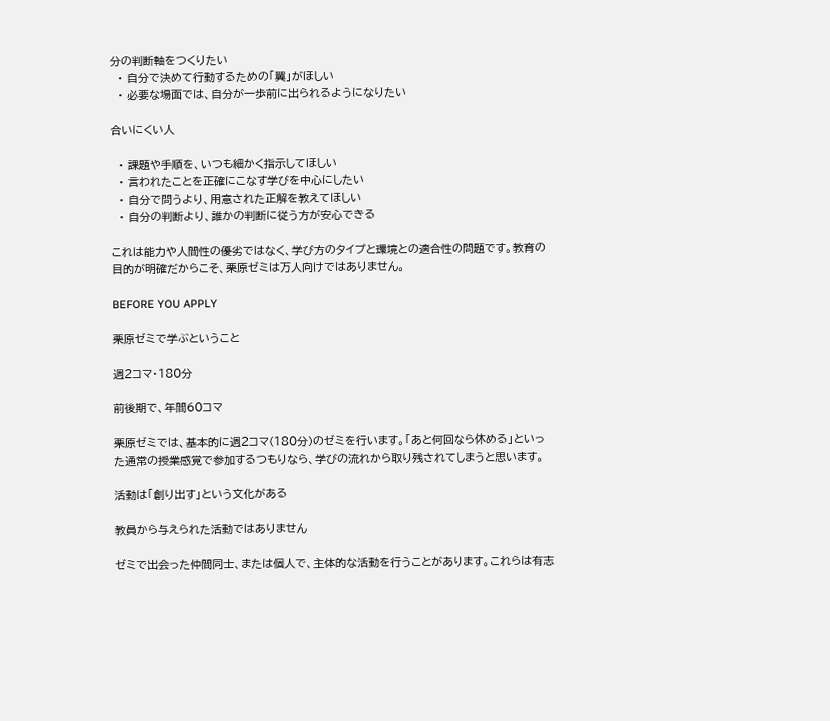分の判断軸をつくりたい
  • 自分で決めて行動するための「翼」がほしい
  • 必要な場面では、自分が一歩前に出られるようになりたい

合いにくい人

  • 課題や手順を、いつも細かく指示してほしい
  • 言われたことを正確にこなす学びを中心にしたい
  • 自分で問うより、用意された正解を教えてほしい
  • 自分の判断より、誰かの判断に従う方が安心できる

これは能力や人間性の優劣ではなく、学び方のタイプと環境との適合性の問題です。教育の目的が明確だからこそ、栗原ゼミは万人向けではありません。

BEFORE YOU APPLY

栗原ゼミで学ぶということ

週2コマ・180分

前後期で、年間60コマ

栗原ゼミでは、基本的に週2コマ(180分)のゼミを行います。「あと何回なら休める」といった通常の授業感覚で参加するつもりなら、学びの流れから取り残されてしまうと思います。

活動は「創り出す」という文化がある

教員から与えられた活動ではありません

ゼミで出会った仲間同士、または個人で、主体的な活動を行うことがあります。これらは有志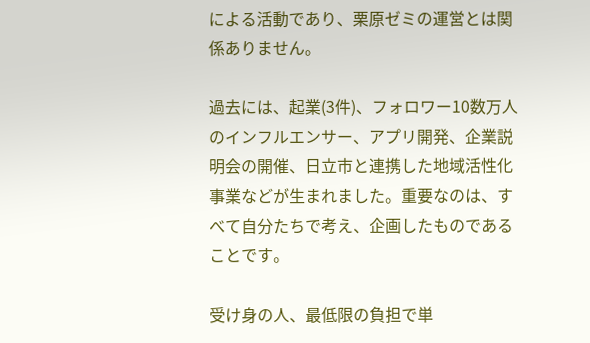による活動であり、栗原ゼミの運営とは関係ありません。

過去には、起業(3件)、フォロワー10数万人のインフルエンサー、アプリ開発、企業説明会の開催、日立市と連携した地域活性化事業などが生まれました。重要なのは、すべて自分たちで考え、企画したものであることです。

受け身の人、最低限の負担で単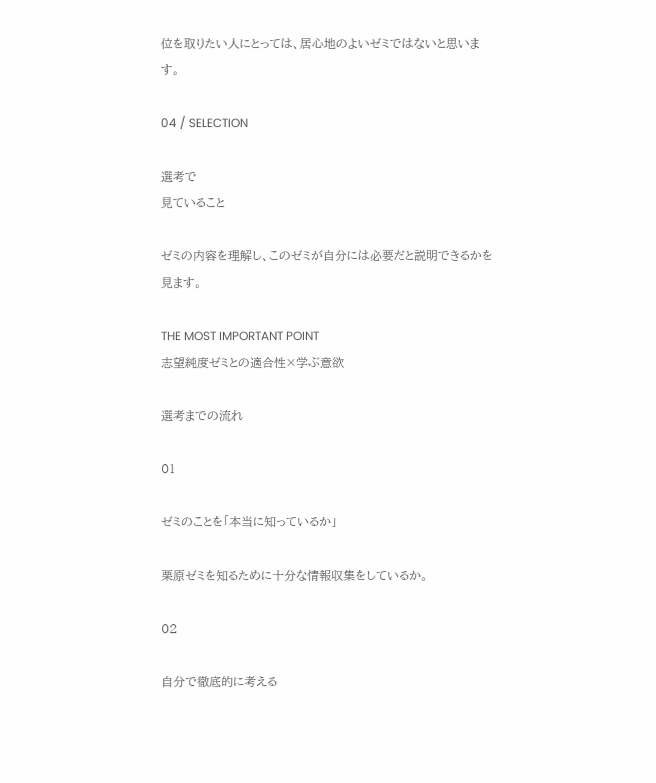位を取りたい人にとっては、居心地のよいゼミではないと思います。

04 / SELECTION

選考で
見ていること

ゼミの内容を理解し、このゼミが自分には必要だと説明できるかを見ます。

THE MOST IMPORTANT POINT
志望純度ゼミとの適合性×学ぶ意欲

選考までの流れ

01

ゼミのことを「本当に知っているか」

栗原ゼミを知るために十分な情報収集をしているか。

02

自分で徹底的に考える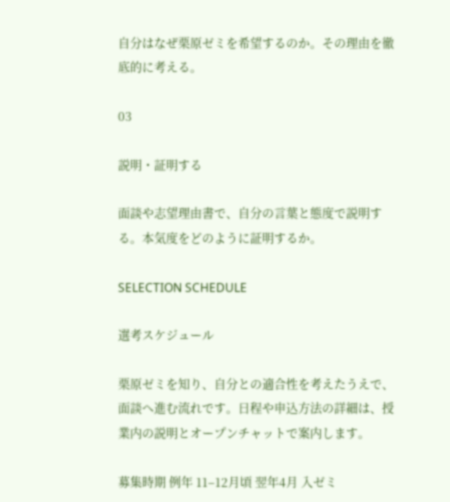自分はなぜ栗原ゼミを希望するのか。その理由を徹底的に考える。

03

説明・証明する

面談や志望理由書で、自分の言葉と態度で説明する。本気度をどのように証明するか。

SELECTION SCHEDULE

選考スケジュール

栗原ゼミを知り、自分との適合性を考えたうえで、面談へ進む流れです。日程や申込方法の詳細は、授業内の説明とオープンチャットで案内します。

募集時期 例年 11–12月頃 翌年4月 入ゼミ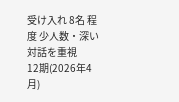受け入れ 8名 程度 少人数・深い対話を重視
12期(2026年4月)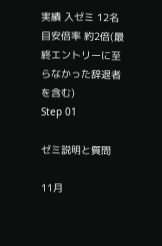実績 入ゼミ 12名 目安倍率 約2倍(最終エントリーに至らなかった辞退者を含む)
Step 01

ゼミ説明と質問

11月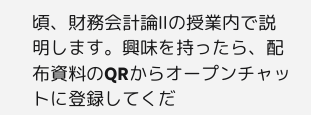頃、財務会計論Ⅱの授業内で説明します。興味を持ったら、配布資料のQRからオープンチャットに登録してくだ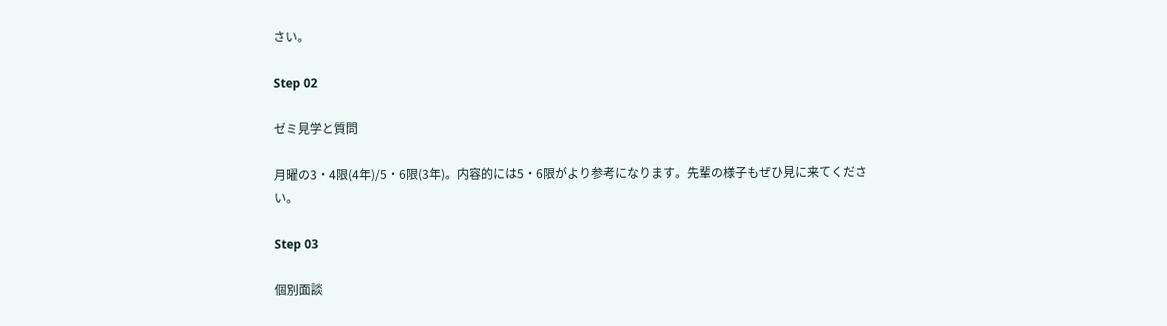さい。

Step 02

ゼミ見学と質問

月曜の3・4限(4年)/5・6限(3年)。内容的には5・6限がより参考になります。先輩の様子もぜひ見に来てください。

Step 03

個別面談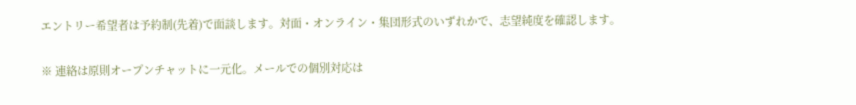エントリー希望者は予約制(先着)で面談します。対面・オンライン・集団形式のいずれかで、志望純度を確認します。

※ 連絡は原則オープンチャットに一元化。メールでの個別対応は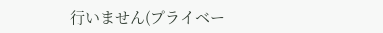行いません(プライベー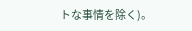トな事情を除く)。